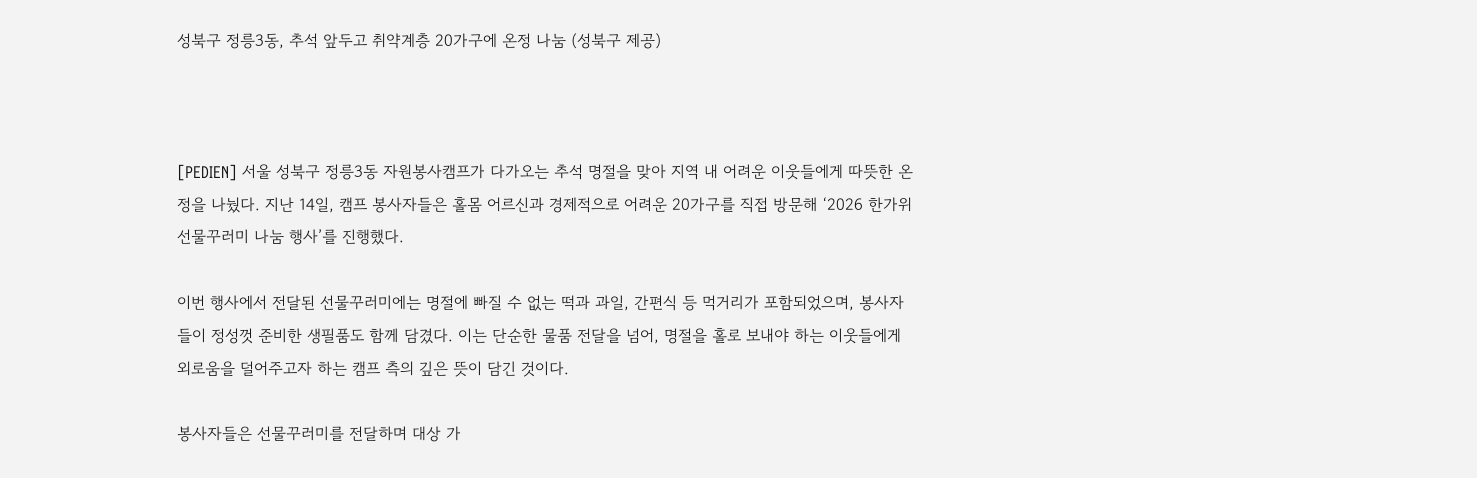성북구 정릉3동, 추석 앞두고 취약계층 20가구에 온정 나눔 (성북구 제공)



[PEDIEN] 서울 성북구 정릉3동 자원봉사캠프가 다가오는 추석 명절을 맞아 지역 내 어려운 이웃들에게 따뜻한 온정을 나눴다. 지난 14일, 캠프 봉사자들은 홀몸 어르신과 경제적으로 어려운 20가구를 직접 방문해 ‘2026 한가위 선물꾸러미 나눔 행사’를 진행했다.

이번 행사에서 전달된 선물꾸러미에는 명절에 빠질 수 없는 떡과 과일, 간편식 등 먹거리가 포함되었으며, 봉사자들이 정성껏 준비한 생필품도 함께 담겼다. 이는 단순한 물품 전달을 넘어, 명절을 홀로 보내야 하는 이웃들에게 외로움을 덜어주고자 하는 캠프 측의 깊은 뜻이 담긴 것이다.

봉사자들은 선물꾸러미를 전달하며 대상 가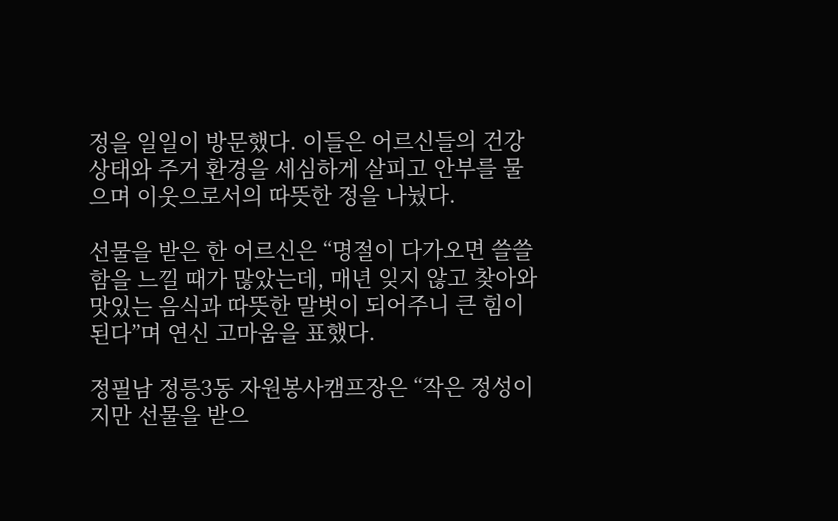정을 일일이 방문했다. 이들은 어르신들의 건강 상태와 주거 환경을 세심하게 살피고 안부를 물으며 이웃으로서의 따뜻한 정을 나눴다.

선물을 받은 한 어르신은 “명절이 다가오면 쓸쓸함을 느낄 때가 많았는데, 매년 잊지 않고 찾아와 맛있는 음식과 따뜻한 말벗이 되어주니 큰 힘이 된다”며 연신 고마움을 표했다.

정필남 정릉3동 자원봉사캠프장은 “작은 정성이지만 선물을 받으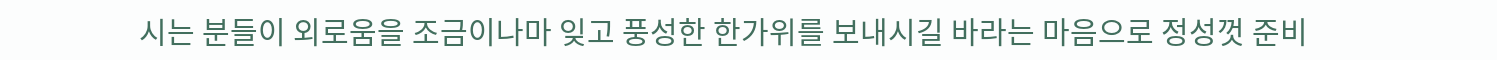시는 분들이 외로움을 조금이나마 잊고 풍성한 한가위를 보내시길 바라는 마음으로 정성껏 준비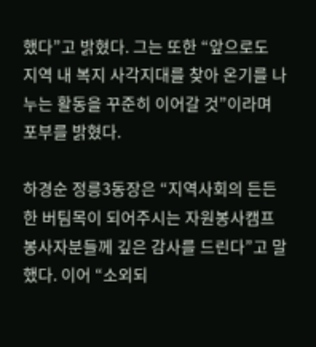했다”고 밝혔다. 그는 또한 “앞으로도 지역 내 복지 사각지대를 찾아 온기를 나누는 활동을 꾸준히 이어갈 것”이라며 포부를 밝혔다.

하경순 정릉3동장은 “지역사회의 든든한 버팀목이 되어주시는 자원봉사캠프 봉사자분들께 깊은 감사를 드린다”고 말했다. 이어 “소외되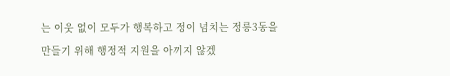는 이웃 없이 모두가 행복하고 정이 넘치는 정릉3동을 만들기 위해 행정적 지원을 아끼지 않겠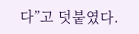다”고 덧붙였다.